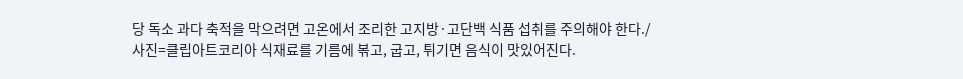당 독소 과다 축적을 막으려면 고온에서 조리한 고지방·고단백 식품 섭취를 주의해야 한다./사진=클립아트코리아 식재료를 기름에 볶고, 굽고, 튀기면 음식이 맛있어진다.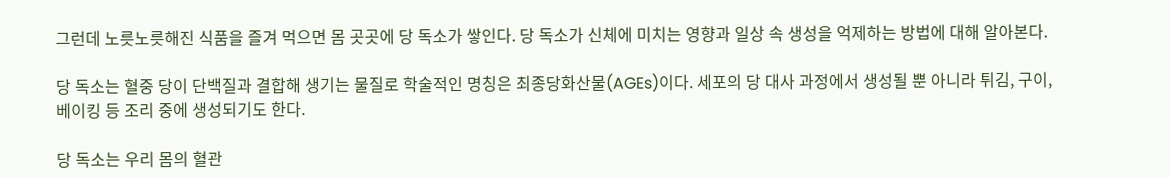그런데 노릇노릇해진 식품을 즐겨 먹으면 몸 곳곳에 당 독소가 쌓인다. 당 독소가 신체에 미치는 영향과 일상 속 생성을 억제하는 방법에 대해 알아본다.

당 독소는 혈중 당이 단백질과 결합해 생기는 물질로 학술적인 명칭은 최종당화산물(AGEs)이다. 세포의 당 대사 과정에서 생성될 뿐 아니라 튀김, 구이, 베이킹 등 조리 중에 생성되기도 한다.

당 독소는 우리 몸의 혈관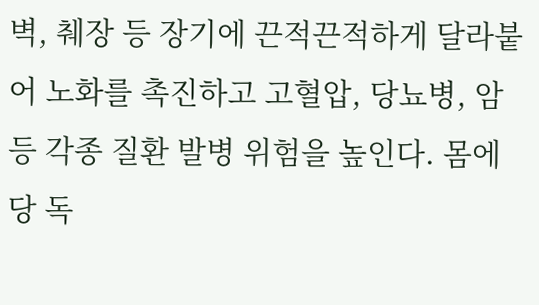벽, 췌장 등 장기에 끈적끈적하게 달라붙어 노화를 촉진하고 고혈압, 당뇨병, 암 등 각종 질환 발병 위험을 높인다. 몸에 당 독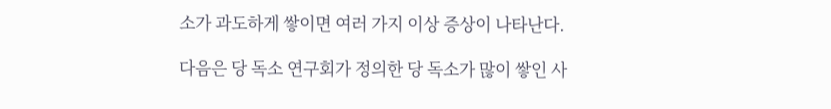소가 과도하게 쌓이면 여러 가지 이상 증상이 나타난다.

다음은 당 독소 연구회가 정의한 당 독소가 많이 쌓인 사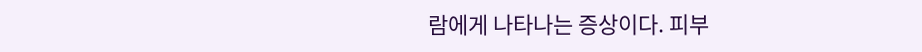람에게 나타나는 증상이다. 피부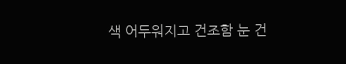색 어두워지고 건조함 눈 건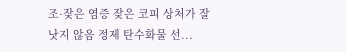조·잦은 염증 잦은 코피 상처가 잘 낫지 않음 정제 탄수화물 선...